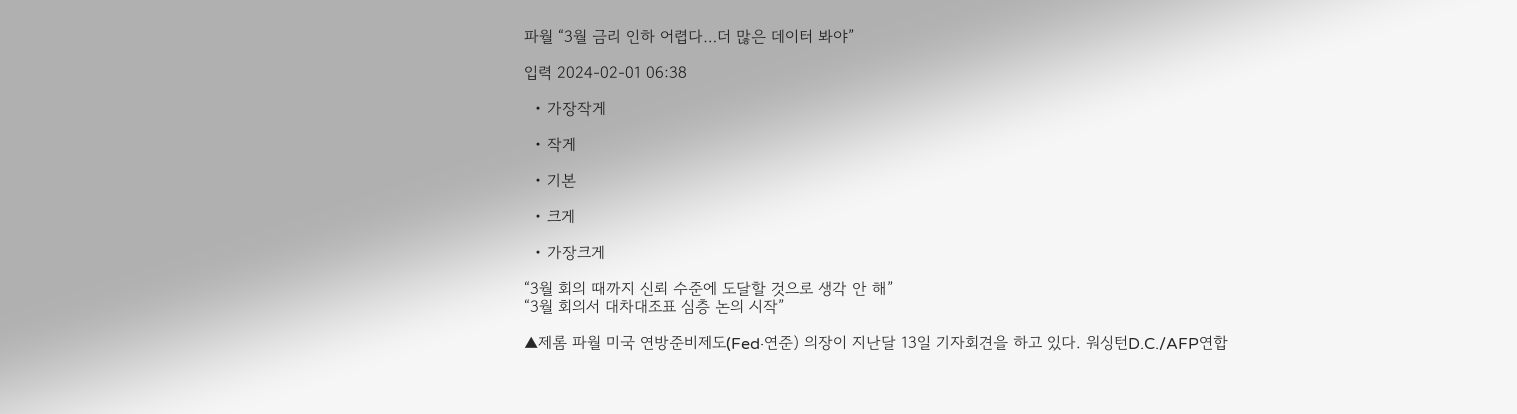파월 “3월 금리 인하 어렵다…더 많은 데이터 봐야”

입력 2024-02-01 06:38

  • 가장작게

  • 작게

  • 기본

  • 크게

  • 가장크게

“3월 회의 때까지 신뢰 수준에 도달할 것으로 생각 안 해”
“3월 회의서 대차대조표 심층 논의 시작”

▲제롬 파월 미국 연방준비제도(Fed·연준) 의장이 지난달 13일 기자회견을 하고 있다. 워싱턴D.C./AFP연합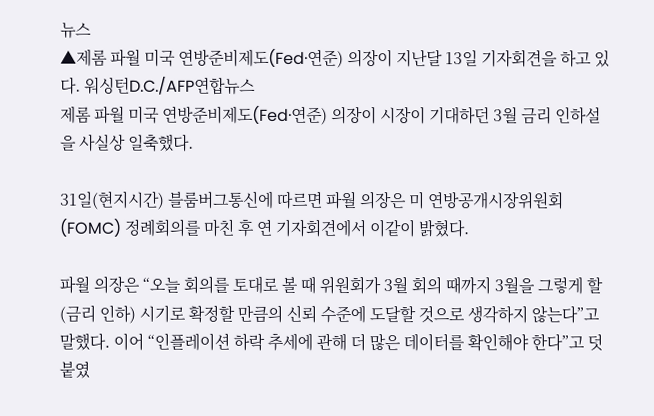뉴스
▲제롬 파월 미국 연방준비제도(Fed·연준) 의장이 지난달 13일 기자회견을 하고 있다. 워싱턴D.C./AFP연합뉴스
제롬 파월 미국 연방준비제도(Fed·연준) 의장이 시장이 기대하던 3월 금리 인하설을 사실상 일축했다.

31일(현지시간) 블룸버그통신에 따르면 파월 의장은 미 연방공개시장위원회(FOMC) 정례회의를 마친 후 연 기자회견에서 이같이 밝혔다.

파월 의장은 “오늘 회의를 토대로 볼 때 위원회가 3월 회의 때까지 3월을 그렇게 할(금리 인하) 시기로 확정할 만큼의 신뢰 수준에 도달할 것으로 생각하지 않는다”고 말했다. 이어 “인플레이션 하락 추세에 관해 더 많은 데이터를 확인해야 한다”고 덧붙였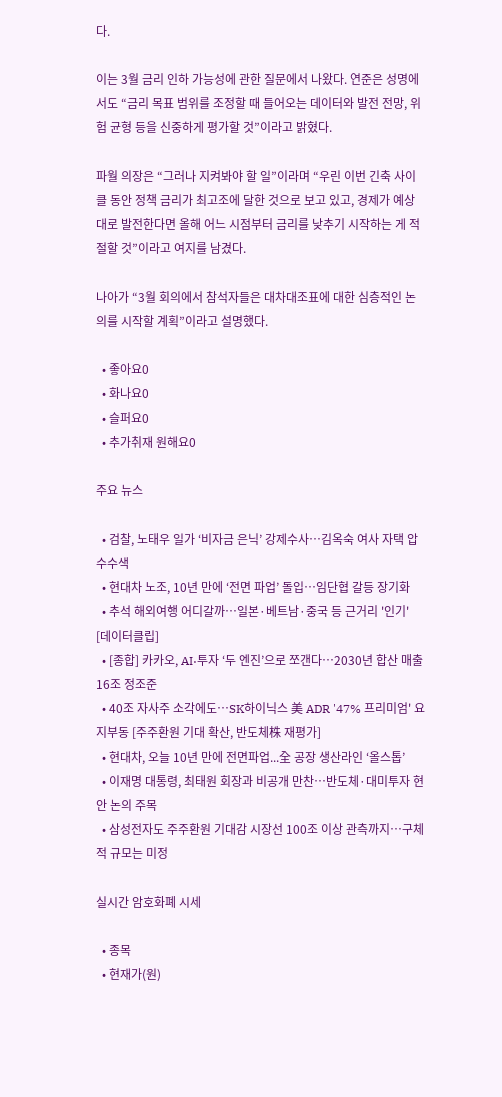다.

이는 3월 금리 인하 가능성에 관한 질문에서 나왔다. 연준은 성명에서도 “금리 목표 범위를 조정할 때 들어오는 데이터와 발전 전망, 위험 균형 등을 신중하게 평가할 것”이라고 밝혔다.

파월 의장은 “그러나 지켜봐야 할 일”이라며 “우린 이번 긴축 사이클 동안 정책 금리가 최고조에 달한 것으로 보고 있고, 경제가 예상대로 발전한다면 올해 어느 시점부터 금리를 낮추기 시작하는 게 적절할 것”이라고 여지를 남겼다.

나아가 “3월 회의에서 참석자들은 대차대조표에 대한 심층적인 논의를 시작할 계획”이라고 설명했다.

  • 좋아요0
  • 화나요0
  • 슬퍼요0
  • 추가취재 원해요0

주요 뉴스

  • 검찰, 노태우 일가 ‘비자금 은닉’ 강제수사…김옥숙 여사 자택 압수수색
  • 현대차 노조, 10년 만에 ‘전면 파업’ 돌입…임단협 갈등 장기화
  • 추석 해외여행 어디갈까…일본·베트남·중국 등 근거리 '인기' [데이터클립]
  • [종합] 카카오, AI·투자 ‘두 엔진’으로 쪼갠다…2030년 합산 매출 16조 정조준
  • 40조 자사주 소각에도…SK하이닉스 美 ADR '47% 프리미엄' 요지부동 [주주환원 기대 확산, 반도체株 재평가]
  • 현대차, 오늘 10년 만에 전면파업...全 공장 생산라인 ‘올스톱’
  • 이재명 대통령, 최태원 회장과 비공개 만찬…반도체·대미투자 현안 논의 주목
  • 삼성전자도 주주환원 기대감 시장선 100조 이상 관측까지…구체적 규모는 미정

실시간 암호화폐 시세

  • 종목
  • 현재가(원)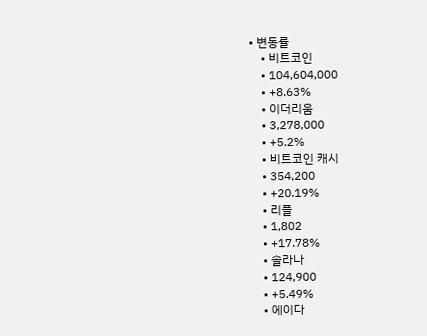• 변동률
    • 비트코인
    • 104,604,000
    • +8.63%
    • 이더리움
    • 3,278,000
    • +5.2%
    • 비트코인 캐시
    • 354,200
    • +20.19%
    • 리플
    • 1,802
    • +17.78%
    • 솔라나
    • 124,900
    • +5.49%
    • 에이다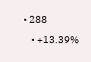• 288
    • +13.39%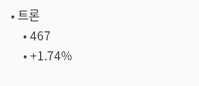• 트론
    • 467
    • +1.74%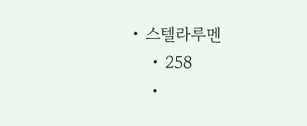• 스텔라루멘
    • 258
    •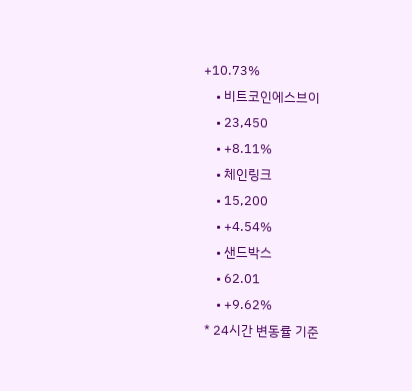+10.73%
    • 비트코인에스브이
    • 23,450
    • +8.11%
    • 체인링크
    • 15,200
    • +4.54%
    • 샌드박스
    • 62.01
    • +9.62%
* 24시간 변동률 기준